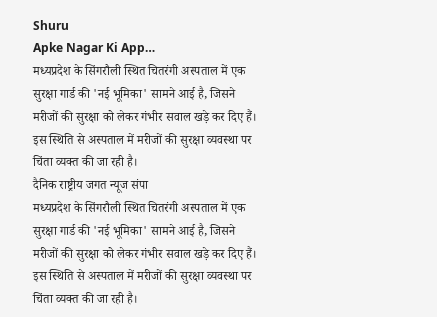Shuru
Apke Nagar Ki App…
मध्यप्रदेश के सिंगरौली स्थित चितरंगी अस्पताल में एक सुरक्षा गार्ड की 'नई भूमिका' सामने आई है, जिसने मरीजों की सुरक्षा को लेकर गंभीर सवाल खड़े कर दिए हैं। इस स्थिति से अस्पताल में मरीजों की सुरक्षा व्यवस्था पर चिंता व्यक्त की जा रही है।
दैनिक राष्ट्रीय जगत न्यूज संपा
मध्यप्रदेश के सिंगरौली स्थित चितरंगी अस्पताल में एक सुरक्षा गार्ड की 'नई भूमिका' सामने आई है, जिसने मरीजों की सुरक्षा को लेकर गंभीर सवाल खड़े कर दिए हैं। इस स्थिति से अस्पताल में मरीजों की सुरक्षा व्यवस्था पर चिंता व्यक्त की जा रही है।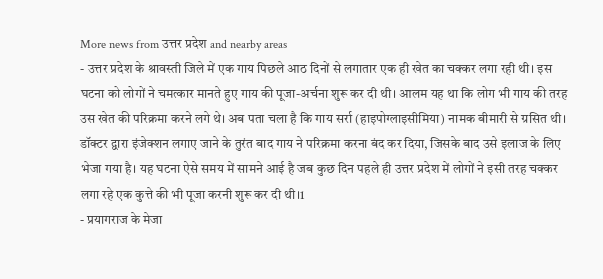More news from उत्तर प्रदेश and nearby areas
- उत्तर प्रदेश के श्रावस्ती जिले में एक गाय पिछले आठ दिनों से लगातार एक ही खेत का चक्कर लगा रही थी। इस घटना को लोगों ने चमत्कार मानते हुए गाय की पूजा-अर्चना शुरू कर दी थी। आलम यह था कि लोग भी गाय की तरह उस खेत की परिक्रमा करने लगे थे। अब पता चला है कि गाय सर्रा (हाइपोग्लाइसीमिया) नामक बीमारी से ग्रसित थी। डॉक्टर द्वारा इंजेक्शन लगाए जाने के तुरंत बाद गाय ने परिक्रमा करना बंद कर दिया, जिसके बाद उसे इलाज के लिए भेजा गया है। यह घटना ऐसे समय में सामने आई है जब कुछ दिन पहले ही उत्तर प्रदेश में लोगों ने इसी तरह चक्कर लगा रहे एक कुत्ते की भी पूजा करनी शुरू कर दी थी।1
- प्रयागराज के मेजा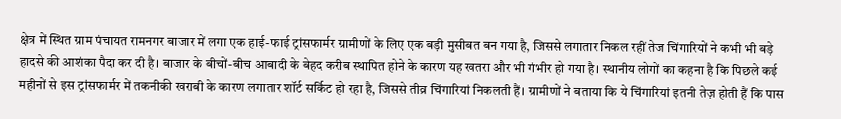क्षेत्र में स्थित ग्राम पंचायत रामनगर बाजार में लगा एक हाई-फाई ट्रांसफार्मर ग्रामीणों के लिए एक बड़ी मुसीबत बन गया है, जिससे लगातार निकल रहीं तेज चिंगारियों ने कभी भी बड़े हादसे की आशंका पैदा कर दी है। बाजार के बीचों-बीच आबादी के बेहद करीब स्थापित होने के कारण यह खतरा और भी गंभीर हो गया है। स्थानीय लोगों का कहना है कि पिछले कई महीनों से इस ट्रांसफार्मर में तकनीकी खराबी के कारण लगातार शॉर्ट सर्किट हो रहा है, जिससे तीव्र चिंगारियां निकलती हैं। ग्रामीणों ने बताया कि ये चिंगारियां इतनी तेज़ होती हैं कि पास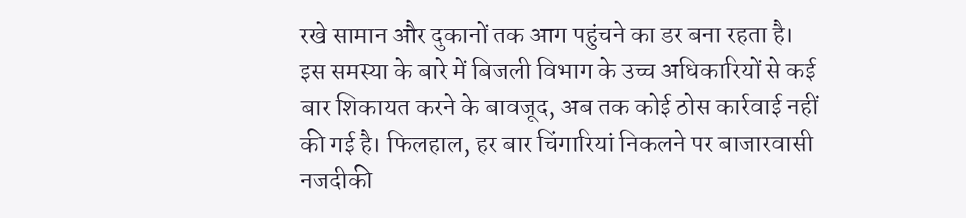रखे सामान और दुकानों तक आग पहुंचने का डर बना रहता है। इस समस्या के बारे में बिजली विभाग के उच्च अधिकारियों से कई बार शिकायत करने के बावजूद, अब तक कोई ठोस कार्रवाई नहीं की गई है। फिलहाल, हर बार चिंगारियां निकलने पर बाजारवासी नजदीकी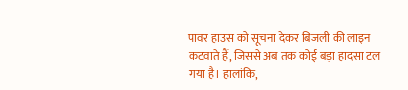पावर हाउस को सूचना देकर बिजली की लाइन कटवाते हैं, जिससे अब तक कोई बड़ा हादसा टल गया है। हालांकि,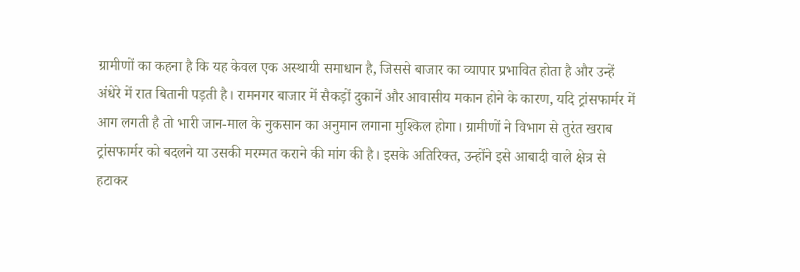ग्रामीणों का कहना है कि यह केवल एक अस्थायी समाधान है, जिससे बाजार का व्यापार प्रभावित होता है और उन्हें अंधेरे में रात बितानी पड़ती है। रामनगर बाजार में सैकड़ों दुकानें और आवासीय मकान होने के कारण, यदि ट्रांसफार्मर में आग लगती है तो भारी जान-माल के नुकसान का अनुमान लगाना मुश्किल होगा। ग्रामीणों ने विभाग से तुरंत खराब ट्रांसफार्मर को बदलने या उसकी मरम्मत कराने की मांग की है। इसके अतिरिक्त, उन्होंने इसे आबादी वाले क्षेत्र से हटाकर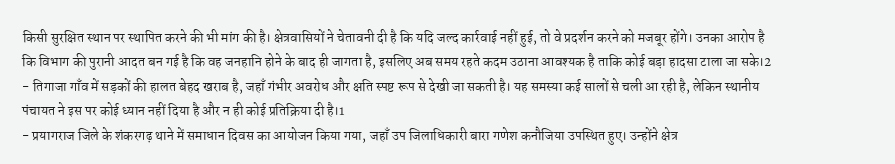किसी सुरक्षित स्थान पर स्थापित करने की भी मांग की है। क्षेत्रवासियों ने चेतावनी दी है कि यदि जल्द कार्रवाई नहीं हुई, तो वे प्रदर्शन करने को मजबूर होंगे। उनका आरोप है कि विभाग की पुरानी आदत बन गई है कि वह जनहानि होने के बाद ही जागता है, इसलिए अब समय रहते कदम उठाना आवश्यक है ताकि कोई बड़ा हादसा टाला जा सके।2
- तिगाजा गाँव में सड़कों की हालत बेहद खराब है, जहाँ गंभीर अवरोध और क्षति स्पष्ट रूप से देखी जा सकती है। यह समस्या कई सालों से चली आ रही है, लेकिन स्थानीय पंचायत ने इस पर कोई ध्यान नहीं दिया है और न ही कोई प्रतिक्रिया दी है।1
- प्रयागराज जिले के शंकरगढ़ थाने में समाधान दिवस का आयोजन किया गया, जहाँ उप जिलाधिकारी बारा गणेश कनौजिया उपस्थित हुए। उन्होंने क्षेत्र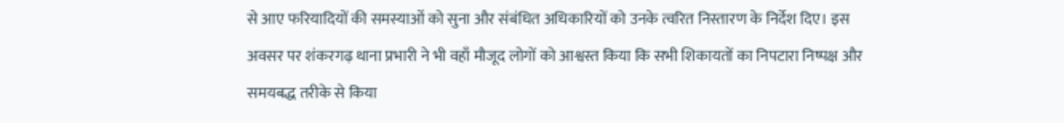से आए फरियादियों की समस्याओं को सुना और संबंधित अधिकारियों को उनके त्वरित निस्तारण के निर्देश दिए। इस अवसर पर शंकरगढ़ थाना प्रभारी ने भी वहाँ मौजूद लोगों को आश्वस्त किया कि सभी शिकायतों का निपटारा निष्पक्ष और समयबद्ध तरीके से किया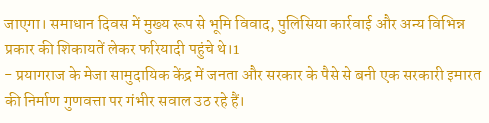जाएगा। समाधान दिवस में मुख्य रूप से भूमि विवाद, पुलिसिया कार्रवाई और अन्य विभिन्न प्रकार की शिकायतें लेकर फरियादी पहुंचे थे।1
- प्रयागराज के मेजा सामुदायिक केंद्र में जनता और सरकार के पैसे से बनी एक सरकारी इमारत की निर्माण गुणवत्ता पर गंभीर सवाल उठ रहे हैं।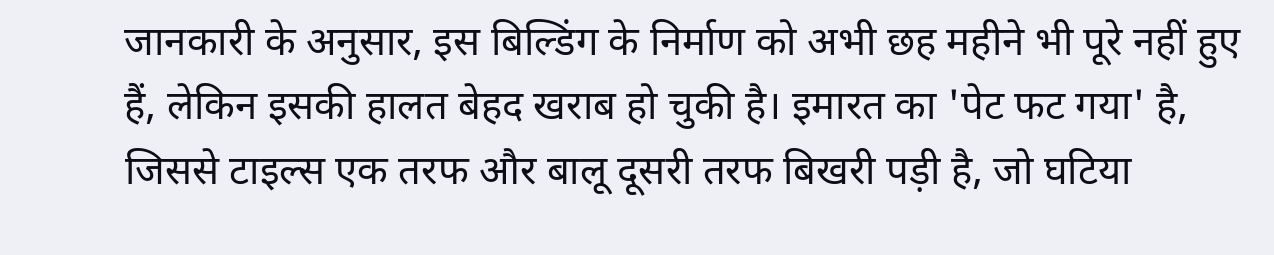जानकारी के अनुसार, इस बिल्डिंग के निर्माण को अभी छह महीने भी पूरे नहीं हुए हैं, लेकिन इसकी हालत बेहद खराब हो चुकी है। इमारत का 'पेट फट गया' है, जिससे टाइल्स एक तरफ और बालू दूसरी तरफ बिखरी पड़ी है, जो घटिया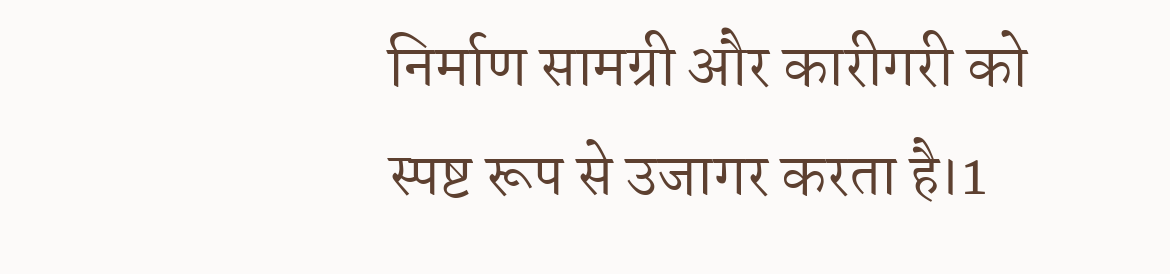निर्माण सामग्री और कारीगरी को स्पष्ट रूप से उजागर करता है।1